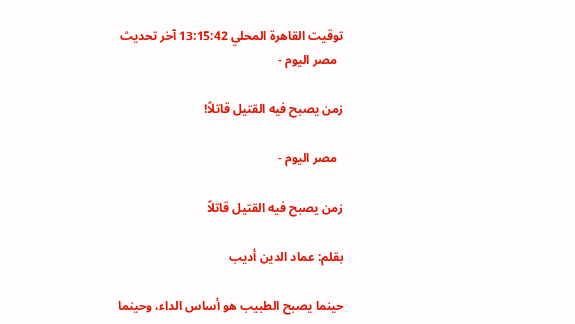توقيت القاهرة المحلي 13:15:42 آخر تحديث
  مصر اليوم -

زمن يصبح فيه القتيل قاتلاً!

  مصر اليوم -

زمن يصبح فيه القتيل قاتلاً

بقلم: عماد الدين أديب

حينما يصبح الطبيب هو أساس الداء، وحينما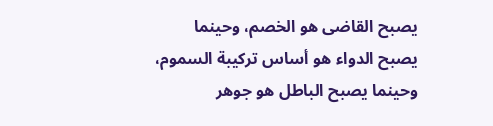يصبح القاضى هو الخصم، وحينما يصبح الدواء هو أساس تركيبة السموم، وحينما يصبح الباطل هو جوهر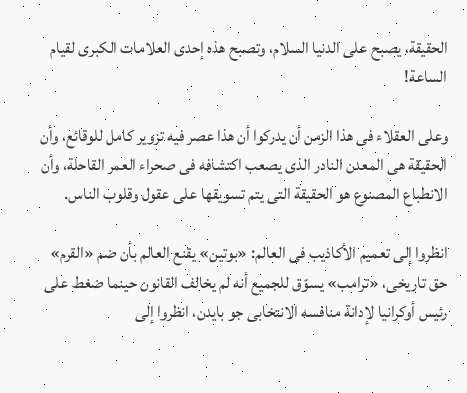الحقيقة، يصبح على الدنيا السلام، وتصبح هذه إحدى العلامات الكبرى لقيام الساعة!

وعلى العقلاء فى هذا الزمن أن يدركوا أن هذا عصر فيه تزوير كامل للوقائع، وأن الحقيقة هى المعدن النادر الذى يصعب اكتشافه فى صحراء العمر القاحلة، وأن الانطباع المصنوع هو الحقيقة التى يتم تسويقها على عقول وقلوب الناس.

انظروا إلى تعميم الأكاذيب فى العالم: «بوتين» يقنع العالم بأن ضم «القرم» حق تاريخى، «ترامب» يسوّق للجميع أنه لم يخالف القانون حينما ضغط على رئيس أوكرانيا لإدانة منافسه الانتخابى جو بايدن، انظروا إلى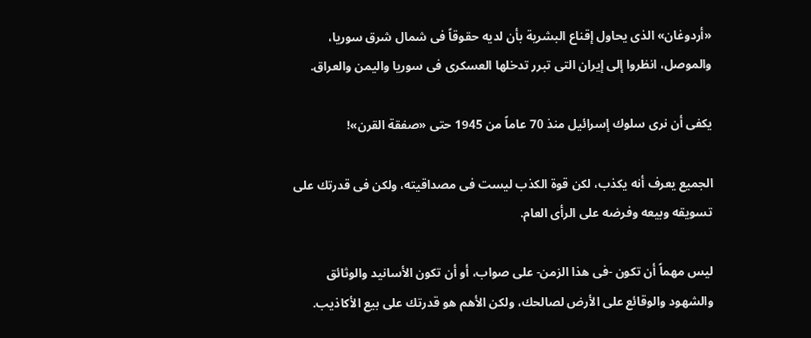«أردوغان» الذى يحاول إقناع البشرية بأن لديه حقوقاً فى شمال شرق سوريا، والموصل، انظروا إلى إيران التى تبرر تدخلها العسكرى فى سوريا واليمن والعراق.

يكفى أن نرى سلوك إسرائيل منذ 70 عاماً من 1945 حتى «صفقة القرن»!

الجميع يعرف أنه يكذب، لكن قوة الكذب ليست فى مصداقيته، ولكن فى قدرتك على تسويقه وبيعه وفرضه على الرأى العام.

ليس مهماً أن تكون -فى هذا الزمن- على صواب، أو أن تكون الأسانيد والوثائق والشهود والوقائع على الأرض لصالحك، ولكن الأهم هو قدرتك على بيع الأكاذيب.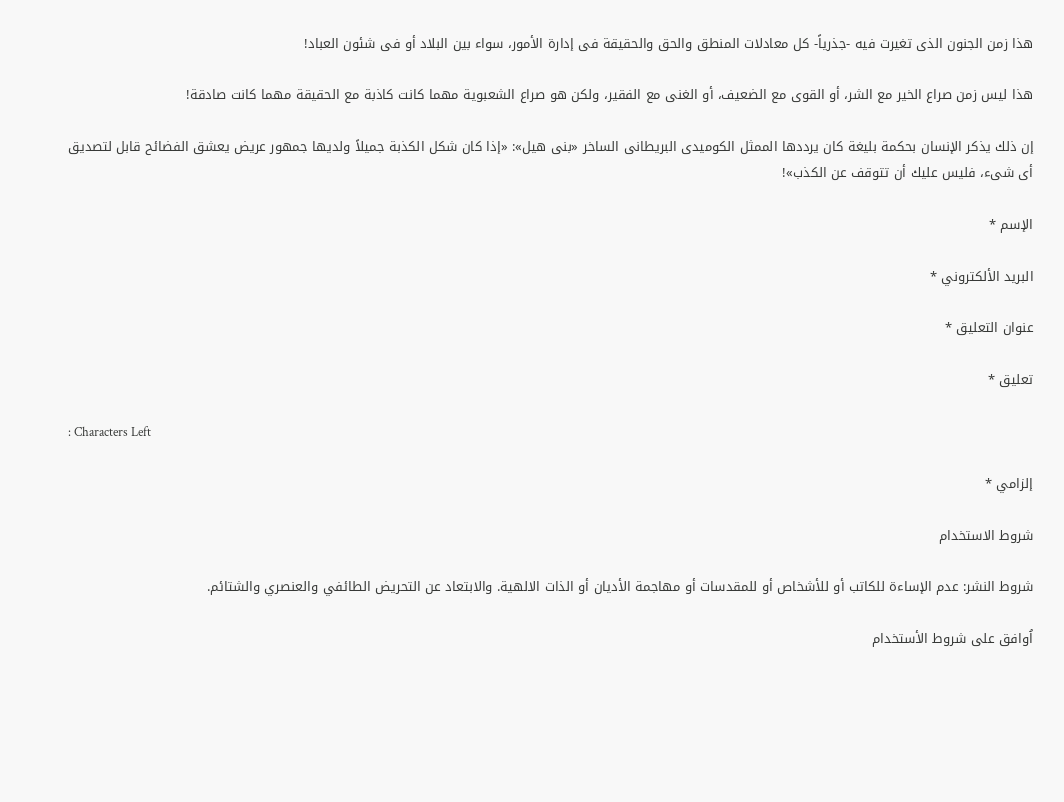هذا زمن الجنون الذى تغيرت فيه -جذرياً- كل معادلات المنطق والحق والحقيقة فى إدارة الأمور، سواء بين البلاد أو فى شئون العباد!

هذا ليس زمن صراع الخير مع الشر، أو القوى مع الضعيف، أو الغنى مع الفقير، ولكن هو صراع الشعبوية مهما كانت كاذبة مع الحقيقة مهما كانت صادقة!

إن ذلك يذكر الإنسان بحكمة بليغة كان يرددها الممثل الكوميدى البريطانى الساخر «بنى هيل»: «إذا كان شكل الكذبة جميلاً ولديها جمهور عريض يعشق الفضائح قابل لتصديق أى شىء، فليس عليك أن تتوقف عن الكذب»!

الإسم *

البريد الألكتروني *

عنوان التعليق *

تعليق *

: Characters Left

إلزامي *

شروط الاستخدام

شروط النشر: عدم الإساءة للكاتب أو للأشخاص أو للمقدسات أو مهاجمة الأديان أو الذات الالهية. والابتعاد عن التحريض الطائفي والعنصري والشتائم.

اُوافق على شروط الأستخدام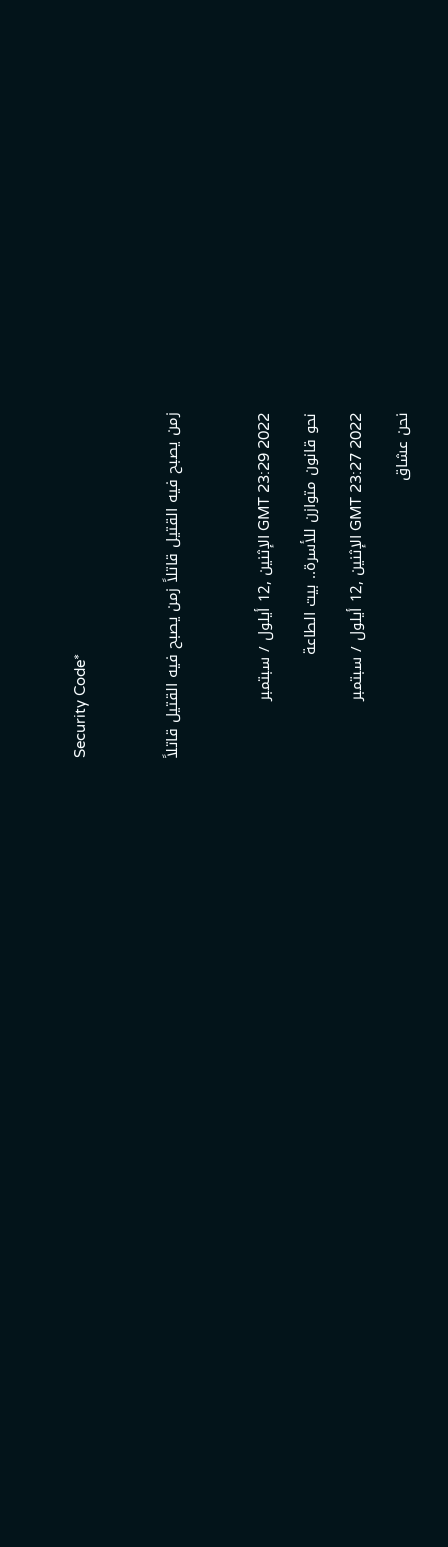Security Code*



زمن يصبح فيه القتيل قاتلاً زمن يصبح فيه القتيل قاتلاً



GMT 23:29 2022 الإثنين ,12 أيلول / سبتمبر

نحو قانون متوازن للأسرة.. بيت الطاعة

GMT 23:27 2022 الإثنين ,12 أيلول / سبتمبر

نحن عشاق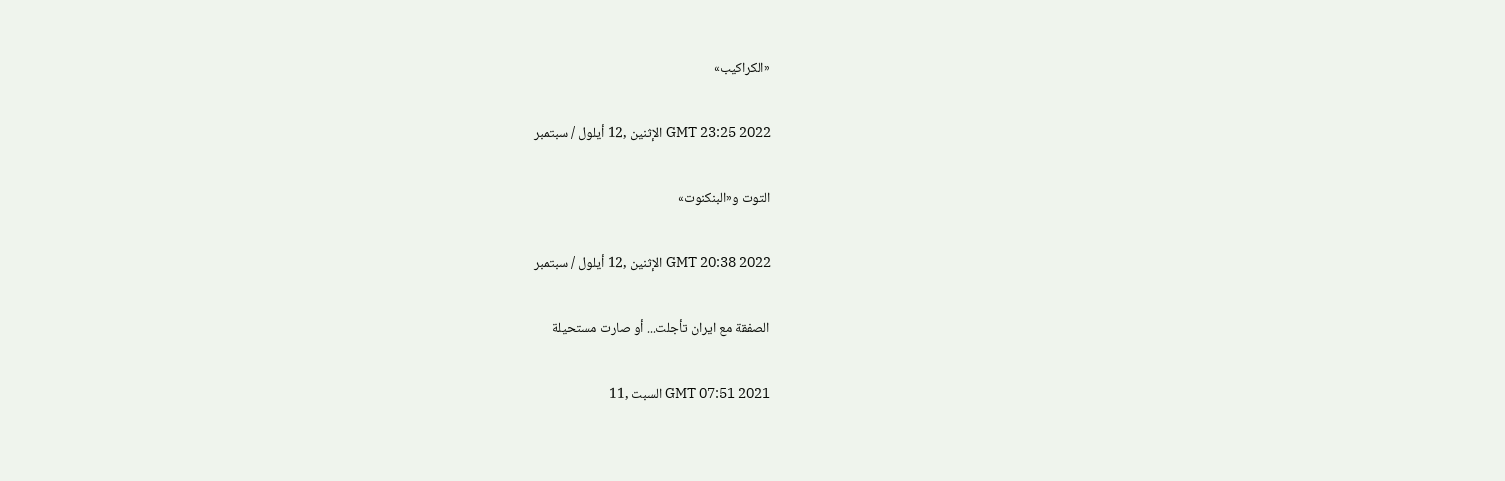«الكراكيب»

GMT 23:25 2022 الإثنين ,12 أيلول / سبتمبر

التوت و«البنكنوت»

GMT 20:38 2022 الإثنين ,12 أيلول / سبتمبر

الصفقة مع ايران تأجلت... أو صارت مستحيلة

GMT 07:51 2021 السبت ,11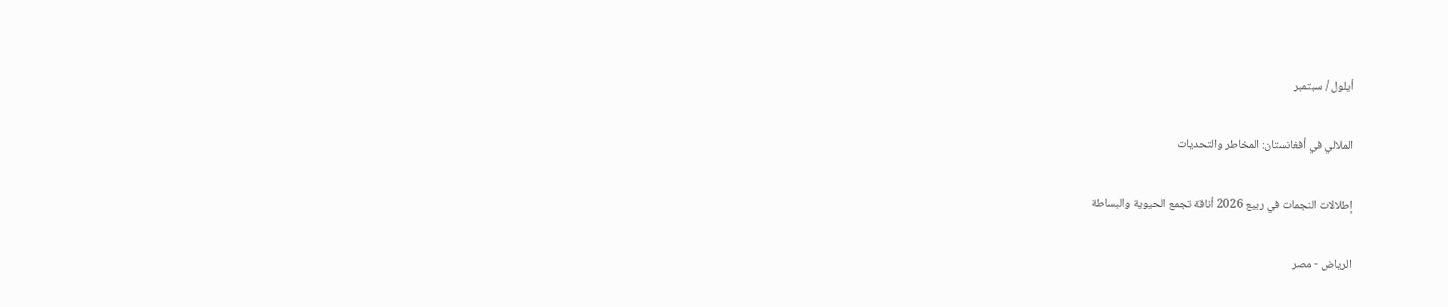أيلول / سبتمبر

الملالي في أفغانستان: المخاطر والتحديات

إطلالات النجمات في ربيع 2026 أناقة تجمع الحيوية والبساطة

الرياض - مصر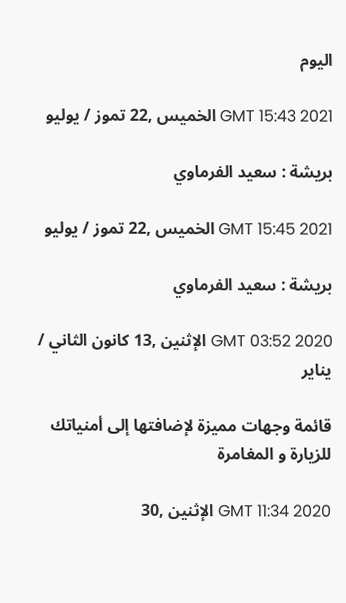اليوم

GMT 15:43 2021 الخميس ,22 تموز / يوليو

بريشة : سعيد الفرماوي

GMT 15:45 2021 الخميس ,22 تموز / يوليو

بريشة : سعيد الفرماوي

GMT 03:52 2020 الإثنين ,13 كانون الثاني / يناير

قائمة وجهات مميزة لإضافتها إلى أمنياتك للزيارة و المغامرة

GMT 11:34 2020 الإثنين ,30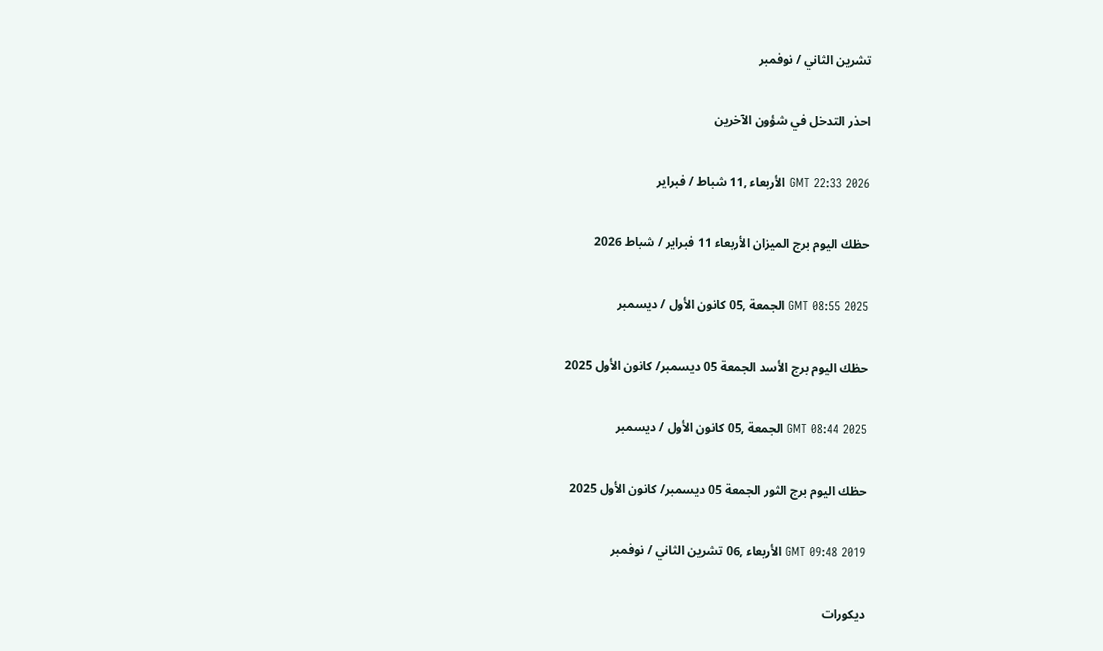تشرين الثاني / نوفمبر

احذر التدخل في شؤون الآخرين

GMT 22:33 2026 الأربعاء ,11 شباط / فبراير

حظك اليوم برج الميزان الأربعاء 11 فبراير / شباط 2026

GMT 08:55 2025 الجمعة ,05 كانون الأول / ديسمبر

حظك اليوم برج الأسد الجمعة 05 ديسمبر/ كانون الأول 2025

GMT 08:44 2025 الجمعة ,05 كانون الأول / ديسمبر

حظك اليوم برج الثور الجمعة 05 ديسمبر/ كانون الأول 2025

GMT 09:48 2019 الأربعاء ,06 تشرين الثاني / نوفمبر

ديكورات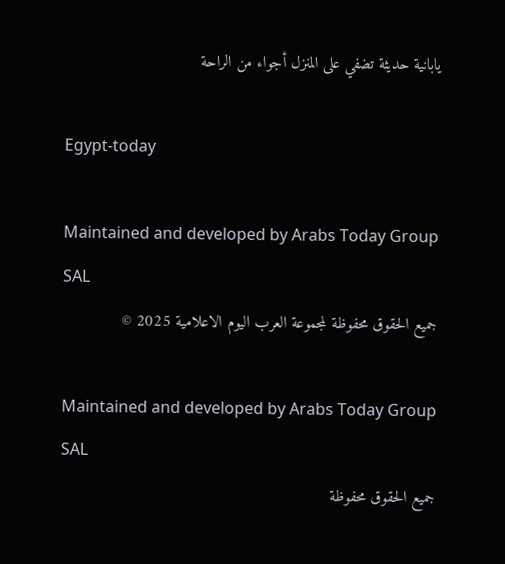يابانية حديثة تضفي على المنزل أجواء من الراحة

Egypt-today

Maintained and developed by Arabs Today Group SAL
جميع الحقوق محفوظة لمجموعة العرب اليوم الاعلامية 2025 ©

Maintained and developed by Arabs Today Group SAL
جميع الحقوق محفوظة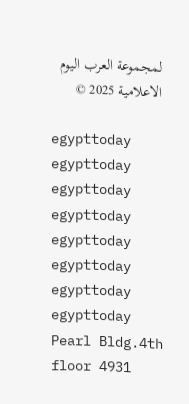لمجموعة العرب اليوم الاعلامية 2025 ©

egypttoday egypttoday egypttoday egypttoday
egypttoday egypttoday egypttoday
egypttoday
Pearl Bldg.4th floor 4931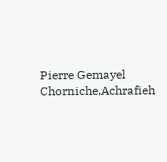Pierre Gemayel Chorniche,Achrafieh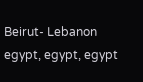Beirut- Lebanon
egypt, egypt, egypt